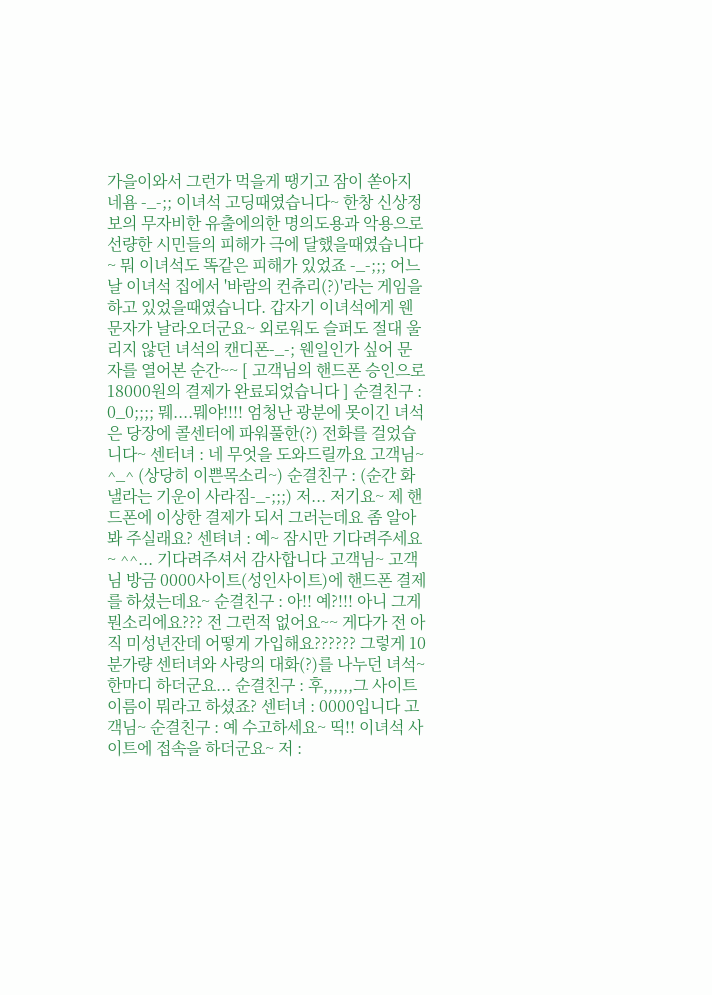가을이와서 그런가 먹을게 땡기고 잠이 쏟아지네욤 -_-;; 이녀석 고딩때였습니다~ 한창 신상정보의 무자비한 유출에의한 명의도용과 악용으로 선량한 시민들의 피해가 극에 달했을때였습니다~ 뭐 이녀석도 똑같은 피해가 있었죠 -_-;;; 어느날 이녀석 집에서 '바람의 컨츄리(?)'라는 게임을하고 있었을때였습니다. 갑자기 이녀석에게 웬 문자가 날라오더군요~ 외로워도 슬퍼도 절대 울리지 않던 녀석의 캔디폰-_-; 웬일인가 싶어 문자를 열어본 순간~~ [ 고객님의 핸드폰 승인으로 18000원의 결제가 완료되었습니다 ] 순결친구 : 0_0;;;; 뭬....뭬야!!!! 엄청난 광분에 못이긴 녀석은 당장에 콜센터에 파워풀한(?) 전화를 걸었습니다~ 센터녀 : 네 무엇을 도와드릴까요 고객님~ ^_^ (상당히 이쁜목소리~) 순결친구 : (순간 화낼라는 기운이 사라짐-_-;;;) 저... 저기요~ 제 핸드폰에 이상한 결제가 되서 그러는데요 좀 알아봐 주실래요? 센텨녀 : 예~ 잠시만 기다려주세요~ ^^... 기다려주셔서 감사합니다 고객님~ 고객님 방금 0000사이트(성인사이트)에 핸드폰 결제를 하셨는데요~ 순결친구 : 아!! 예?!!! 아니 그게 뭔소리에요??? 전 그런적 없어요~~ 게다가 전 아직 미성년잔데 어떻게 가입해요?????? 그렇게 10분가량 센터녀와 사랑의 대화(?)를 나누던 녀석~ 한마디 하더군요... 순결친구 : 후,,,,,,그 사이트 이름이 뭐라고 하셨죠? 센터녀 : 0000입니다 고객님~ 순결친구 : 예 수고하세요~ 띡!! 이녀석 사이트에 접속을 하더군요~ 저 :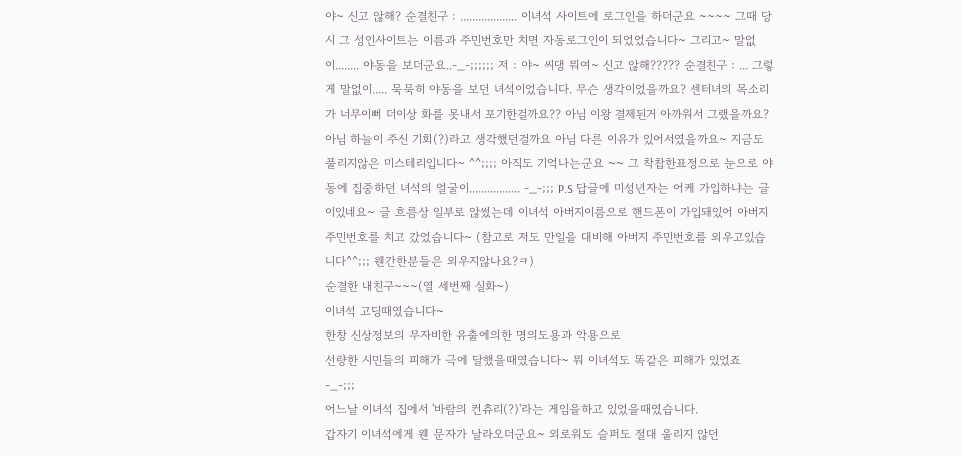야~ 신고 않해? 순결친구 : ................... 이녀석 사이트에 로그인을 하더군요 ~~~~ 그때 당시 그 성인사이트는 이름과 주민번호만 치면 자동로그인이 되었었습니다~ 그리고~ 말없이........ 야동을 보더군요..-_-;;;;;; 저 : 야~ 씨댕 뭐여~ 신고 않해????? 순결친구 : ... 그렇게 말없이..... 묵묵히 야동을 보던 녀석이었습니다. 무슨 생각이었을까요? 센터녀의 목소리가 너무이뻐 더이상 화를 못내서 포기한걸까요?? 아님 이왕 결제된거 아까워서 그랬을까요? 아님 하늘이 주신 기회(?)라고 생각했던걸까요 아님 다른 이유가 있어서였을까요~ 지금도 풀리지않은 미스테리입니다~ ^^;;;; 아직도 기억나는군요 ~~ 그 착찹한표정으로 눈으로 야동에 집중하던 녀석의 얼굴이................. -_-;;; P.S 답글에 미성년자는 어케 가입하냐는 글이있네요~ 글 흐름상 일부로 않썼는데 이녀석 아버지이름으로 핸드폰이 가입돼있어 아버지 주민번호를 치고 갔었습니다~ (참고로 저도 만일을 대비해 아버지 주민번호를 외우고있습니다^^;;; 웬간한분들은 외우지않나요?ㅋ)
순결한 내친구~~~(열 세번째 실화~)
이녀석 고딩때였습니다~
한창 신상정보의 무자비한 유출에의한 명의도용과 악용으로
선량한 시민들의 피해가 극에 달했을때였습니다~ 뭐 이녀석도 똑같은 피해가 있었죠 -_-;;;
어느날 이녀석 집에서 '바람의 컨츄리(?)'라는 게임을하고 있었을때였습니다.
갑자기 이녀석에게 웬 문자가 날라오더군요~ 외로워도 슬퍼도 절대 울리지 않던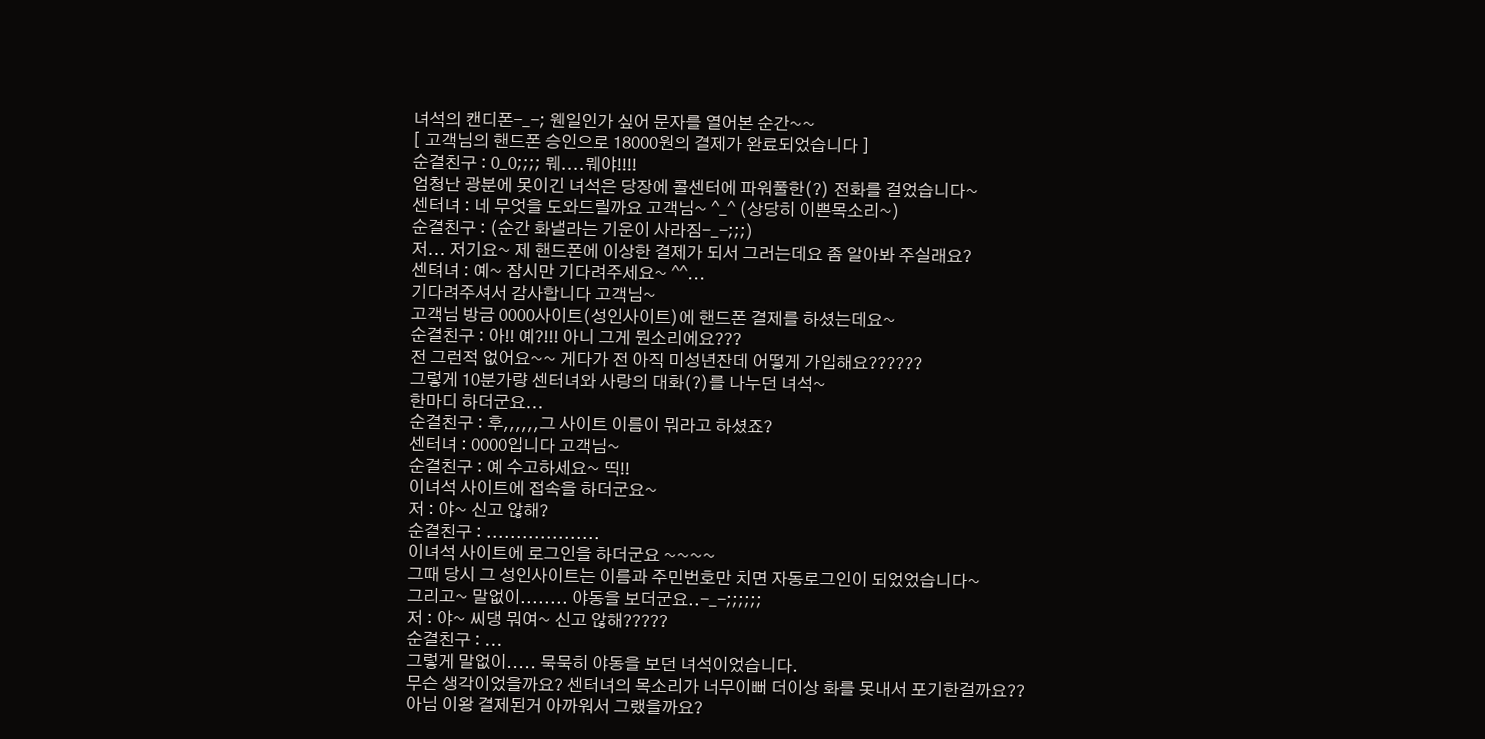녀석의 캔디폰-_-; 웬일인가 싶어 문자를 열어본 순간~~
[ 고객님의 핸드폰 승인으로 18000원의 결제가 완료되었습니다 ]
순결친구 : 0_0;;;; 뭬....뭬야!!!!
엄청난 광분에 못이긴 녀석은 당장에 콜센터에 파워풀한(?) 전화를 걸었습니다~
센터녀 : 네 무엇을 도와드릴까요 고객님~ ^_^ (상당히 이쁜목소리~)
순결친구 : (순간 화낼라는 기운이 사라짐-_-;;;)
저... 저기요~ 제 핸드폰에 이상한 결제가 되서 그러는데요 좀 알아봐 주실래요?
센텨녀 : 예~ 잠시만 기다려주세요~ ^^...
기다려주셔서 감사합니다 고객님~
고객님 방금 0000사이트(성인사이트)에 핸드폰 결제를 하셨는데요~
순결친구 : 아!! 예?!!! 아니 그게 뭔소리에요???
전 그런적 없어요~~ 게다가 전 아직 미성년잔데 어떻게 가입해요??????
그렇게 10분가량 센터녀와 사랑의 대화(?)를 나누던 녀석~
한마디 하더군요...
순결친구 : 후,,,,,,그 사이트 이름이 뭐라고 하셨죠?
센터녀 : 0000입니다 고객님~
순결친구 : 예 수고하세요~ 띡!!
이녀석 사이트에 접속을 하더군요~
저 : 야~ 신고 않해?
순결친구 : ...................
이녀석 사이트에 로그인을 하더군요 ~~~~
그때 당시 그 성인사이트는 이름과 주민번호만 치면 자동로그인이 되었었습니다~
그리고~ 말없이........ 야동을 보더군요..-_-;;;;;;
저 : 야~ 씨댕 뭐여~ 신고 않해?????
순결친구 : ...
그렇게 말없이..... 묵묵히 야동을 보던 녀석이었습니다.
무슨 생각이었을까요? 센터녀의 목소리가 너무이뻐 더이상 화를 못내서 포기한걸까요??
아님 이왕 결제된거 아까워서 그랬을까요?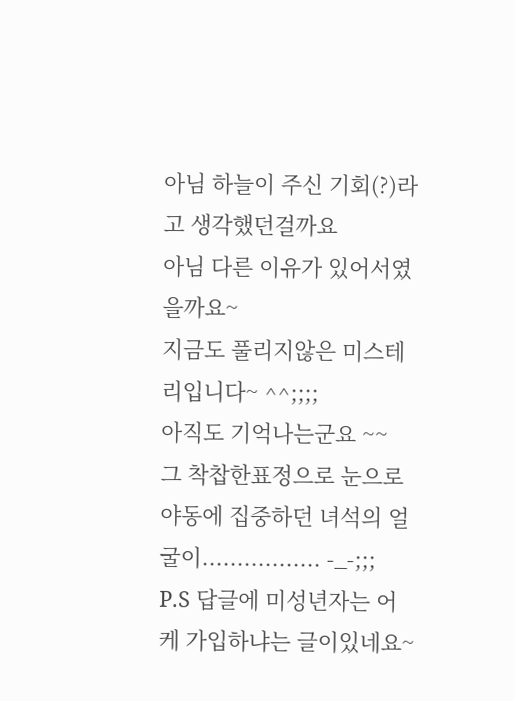아님 하늘이 주신 기회(?)라고 생각했던걸까요
아님 다른 이유가 있어서였을까요~
지금도 풀리지않은 미스테리입니다~ ^^;;;;
아직도 기억나는군요 ~~
그 착찹한표정으로 눈으로 야동에 집중하던 녀석의 얼굴이................. -_-;;;
P.S 답글에 미성년자는 어케 가입하냐는 글이있네요~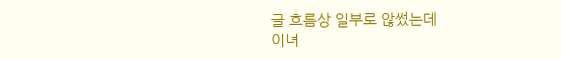글 흐름상 일부로 않썼는데
이녀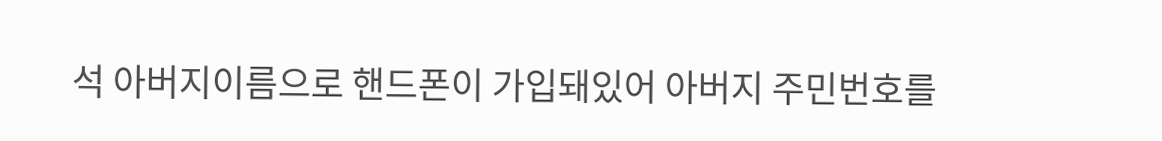석 아버지이름으로 핸드폰이 가입돼있어 아버지 주민번호를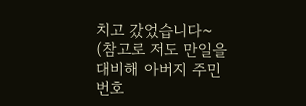치고 갔었습니다~
(참고로 저도 만일을 대비해 아버지 주민번호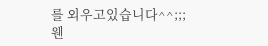를 외우고있습니다^^;;; 웬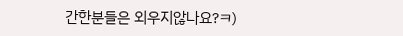간한분들은 외우지않나요?ㅋ)